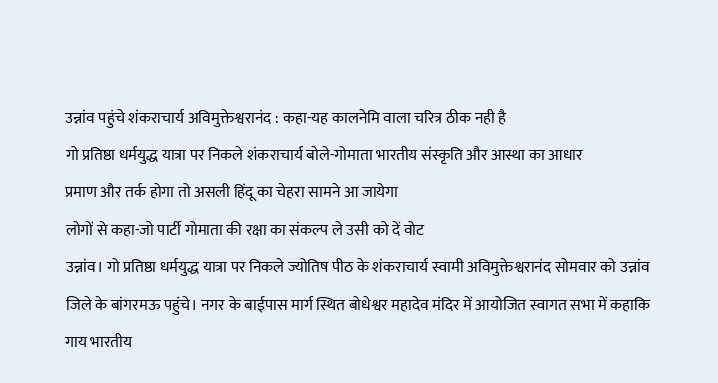उन्नांव पहुंचे शंकराचार्य अविमुक्तेश्वरानंद : कहा-यह कालनेमि वाला चरित्र ठीक नही है
गो प्रतिष्ठा धर्मयुद्ध यात्रा पर निकले शंकराचार्य बोले-गोमाता भारतीय संस्कृति और आस्था का आधार
प्रमाण और तर्क होगा तो असली हिंदू का चेहरा सामने आ जायेगा
लोगों से कहा-जो पार्टी गोमाता की रक्षा का संकल्प ले उसी को दें वोट
उन्नांव। गो प्रतिष्ठा धर्मयुद्ध यात्रा पर निकले ज्योतिष पीठ के शंकराचार्य स्वामी अविमुक्तेश्वरानंद सोमवार को उन्नांव जिले के बांगरमऊ पहुंचे। नगर के बाईपास मार्ग स्थित बोधेश्वर महादेव मंदिर में आयोजित स्वागत सभा में कहाकि गाय भारतीय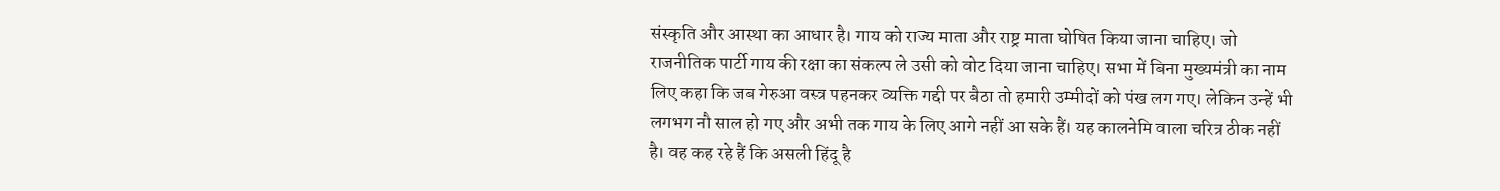संस्कृति और आस्था का आधार है। गाय को राज्य माता और राष्ट्र माता घोषित किया जाना चाहिए। जो राजनीतिक पार्टी गाय की रक्षा का संकल्प ले उसी को वोट दिया जाना चाहिए। सभा में बिना मुख्यमंत्री का नाम लिए कहा कि जब गेरुआ वस्त्र पहनकर व्यक्ति गद्दी पर बैठा तो हमारी उम्मीदों को पंख लग गए। लेकिन उन्हें भी लगभग नौ साल हो गए और अभी तक गाय के लिए आगे नहीं आ सके हैं। यह कालनेमि वाला चरित्र ठीक नहीं है। वह कह रहे हैं कि असली हिंदू है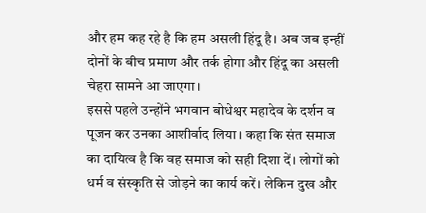और हम कह रहे है कि हम असली हिंदू है। अब जब इन्हीं दोनों के बीच प्रमाण और तर्क होगा और हिंदू का असली चेहरा सामने आ जाएगा।
इससे पहले उन्होंने भगवान बोधेश्वर महादेव के दर्शन व पूजन कर उनका आशीर्वाद लिया। कहा कि संत समाज का दायित्व है कि वह समाज को सही दिशा दें। लोगों को धर्म व संस्कृति से जोड़ने का कार्य करें। लेकिन दुख और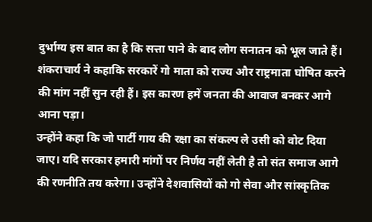दुर्भाग्य इस बात का है कि सत्ता पाने के बाद लोग सनातन को भूल जाते हैं। शंकराचार्य ने कहाकि सरकारें गो माता को राज्य और राष्ट्रमाता घोषित करने की मांग नहीं सुन रही हैं। इस कारण हमें जनता की आवाज बनकर आगे आना पड़ा।
उन्होंने कहा कि जो पार्टी गाय की रक्षा का संकल्प ले उसी को वोट दिया जाए। यदि सरकार हमारी मांगों पर निर्णय नहीं लेती है तो संत समाज आगे की रणनीति तय करेगा। उन्होंने देशवासियों को गो सेवा और सांस्कृतिक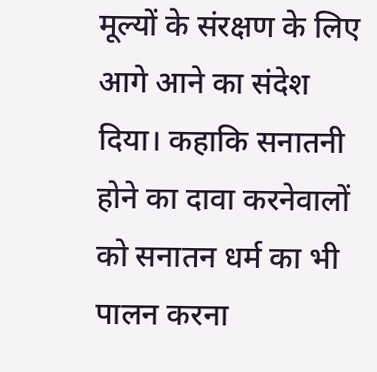मूल्यों के संरक्षण के लिए आगे आने का संदेश दिया। कहाकि सनातनी होने का दावा करनेवालों को सनातन धर्म का भी पालन करना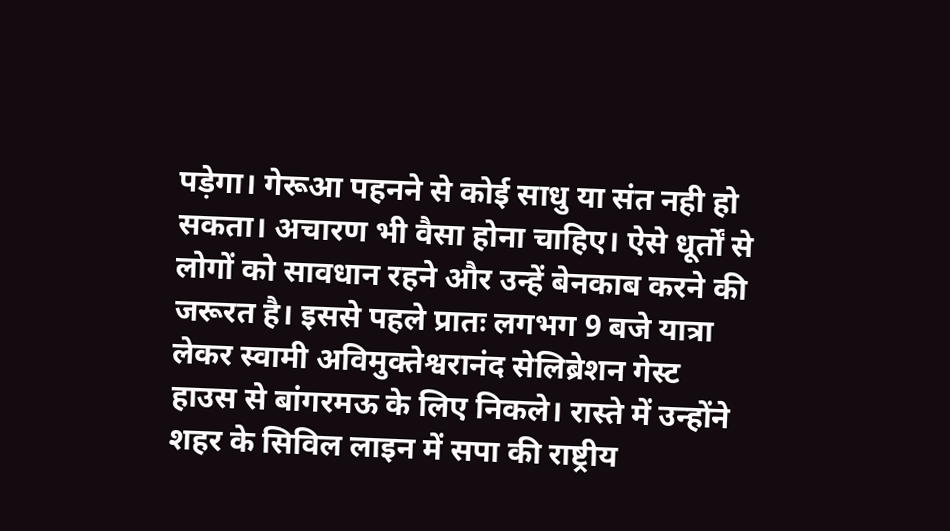पड़ेगा। गेरूआ पहनने से कोई साधु या संत नही हो सकता। अचारण भी वैसा होना चाहिए। ऐसे धूर्तों से लोगों को सावधान रहने और उन्हें बेनकाब करने की जरूरत है। इससे पहले प्रातः लगभग 9 बजे यात्रा लेकर स्वामी अविमुक्तेश्वरानंद सेलिब्रेशन गेस्ट हाउस से बांगरमऊ के लिए निकले। रास्ते में उन्होंने शहर के सिविल लाइन में सपा की राष्ट्रीय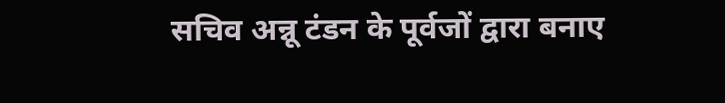सचिव अन्नू टंडन के पूर्वजों द्वारा बनाए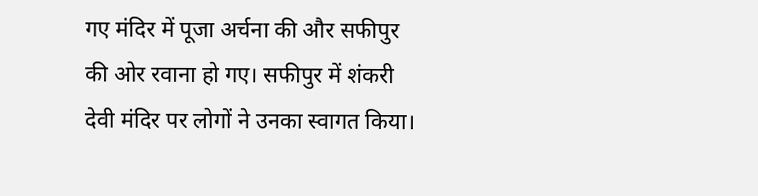गए मंदिर में पूजा अर्चना की और सफीपुर की ओर रवाना हो गए। सफीपुर में शंकरी देवी मंदिर पर लोगों ने उनका स्वागत किया।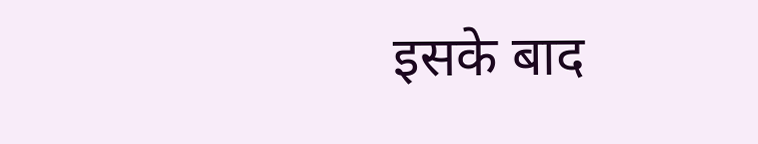इसके बाद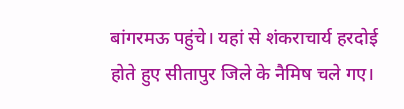बांगरमऊ पहुंचे। यहां से शंकराचार्य हरदोई होते हुए सीतापुर जिले के नैमिष चले गए।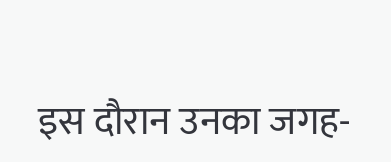इस दौरान उनका जगह-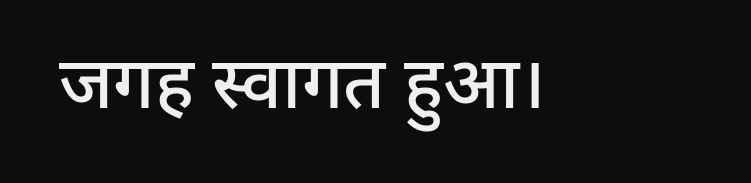जगह स्वागत हुआ।